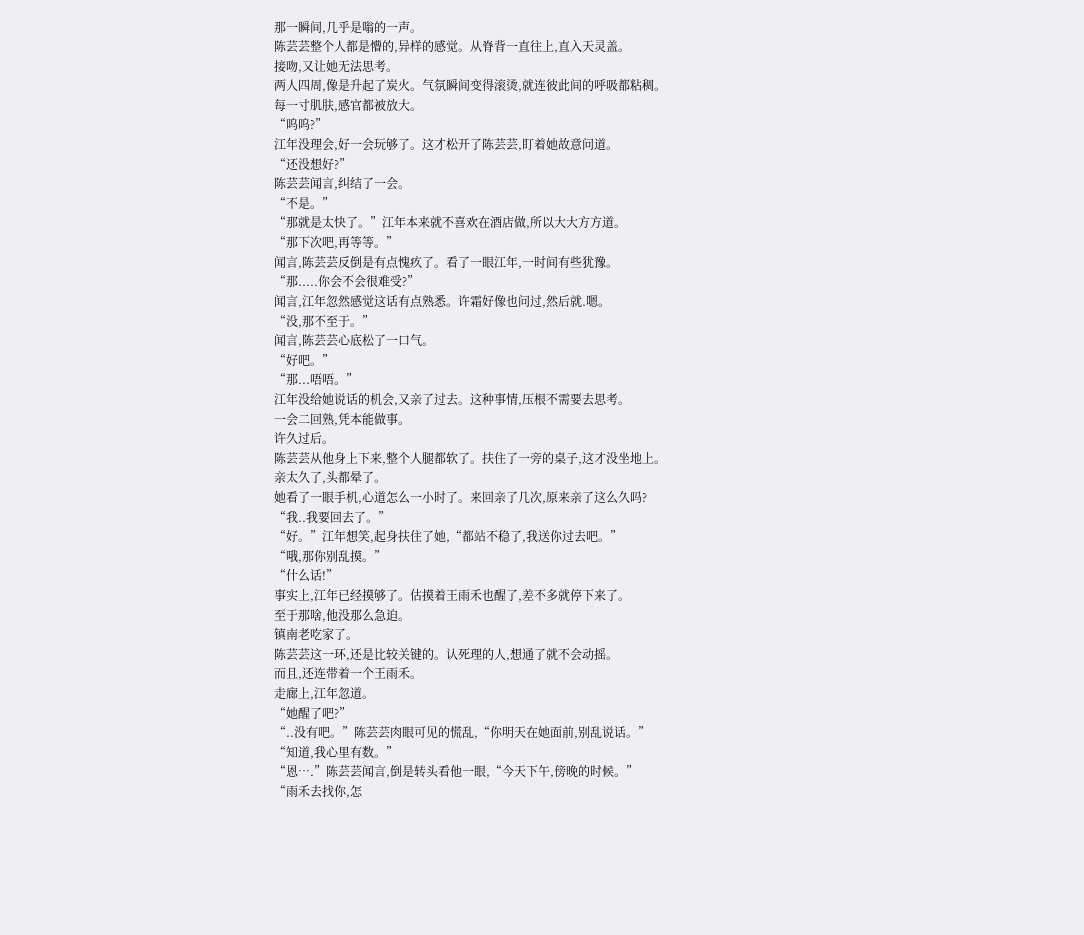那一瞬间,几乎是嗡的一声。
陈芸芸整个人都是懵的,异样的感觉。从脊背一直往上,直入天灵盖。
接吻,又让她无法思考。
两人四周,像是升起了炭火。气氛瞬间变得滚烫,就连彼此间的呼吸都粘稠。
每一寸肌肤,感官都被放大。
“呜呜?”
江年没理会,好一会玩够了。这才松开了陈芸芸,盯着她故意问道。
“还没想好?”
陈芸芸闻言,纠结了一会。
“不是。”
“那就是太快了。”江年本来就不喜欢在酒店做,所以大大方方道。
“那下次吧,再等等。”
闻言,陈芸芸反倒是有点愧疚了。看了一眼江年,一时间有些犹豫。
“那.....你会不会很难受?”
闻言,江年忽然感觉这话有点熟悉。许霜好像也问过,然后就.嗯。
“没,那不至于。”
闻言,陈芸芸心底松了一口气。
“好吧。”
“那...唔唔。”
江年没给她说话的机会,又亲了过去。这种事情,压根不需要去思考。
一会二回熟,凭本能做事。
许久过后。
陈芸芸从他身上下来,整个人腿都软了。扶住了一旁的桌子,这才没坐地上。
亲太久了,头都晕了。
她看了一眼手机,心道怎么一小时了。来回亲了几次,原来亲了这么久吗?
“我..我要回去了。”
“好。”江年想笑,起身扶住了她,“都站不稳了,我送你过去吧。”
“哦,那你别乱摸。”
“什么话!”
事实上,江年已经摸够了。估摸着王雨禾也醒了,差不多就停下来了。
至于那啥,他没那么急迫。
镇南老吃家了。
陈芸芸这一环,还是比较关键的。认死理的人,想通了就不会动摇。
而且,还连带着一个王雨禾。
走廊上,江年忽道。
“她醒了吧?”
“..没有吧。”陈芸芸肉眼可见的慌乱,“你明天在她面前,别乱说话。”
“知道,我心里有数。”
“恩….”陈芸芸闻言,倒是转头看他一眼,“今天下午,傍晚的时候。”
“雨禾去找你,怎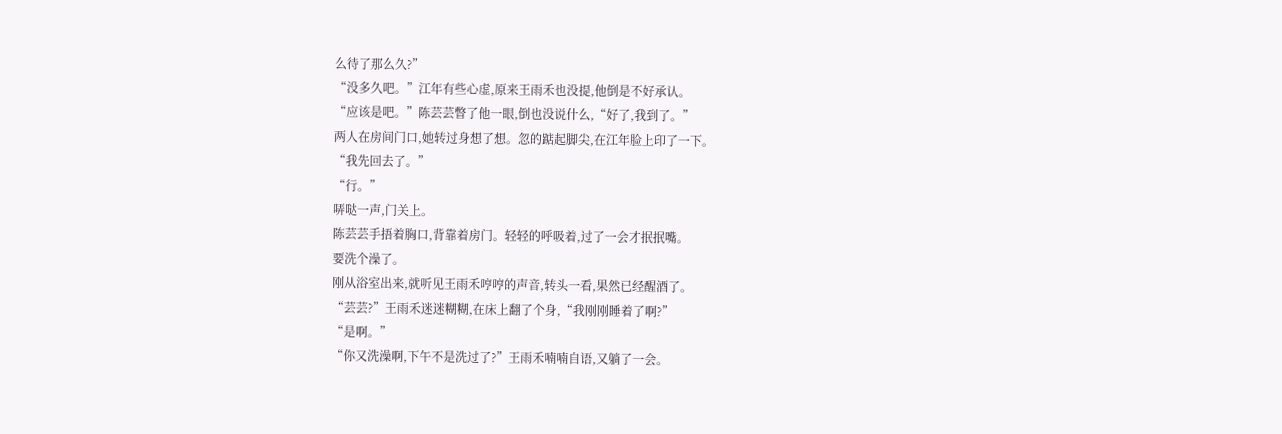么待了那么久?”
“没多久吧。”江年有些心虚,原来王雨禾也没提,他倒是不好承认。
“应该是吧。”陈芸芸瞥了他一眼,倒也没说什么,“好了,我到了。”
两人在房间门口,她转过身想了想。忽的踮起脚尖,在江年脸上印了一下。
“我先回去了。”
“行。”
哢哒一声,门关上。
陈芸芸手捂着胸口,背靠着房门。轻轻的呼吸着,过了一会才抿抿嘴。
要洗个澡了。
刚从浴室出来,就听见王雨禾哼哼的声音,转头一看,果然已经醒酒了。
“芸芸?”王雨禾迷迷糊糊,在床上翻了个身,“我刚刚睡着了啊?”
“是啊。”
“你又洗澡啊,下午不是洗过了?”王雨禾喃喃自语,又躺了一会。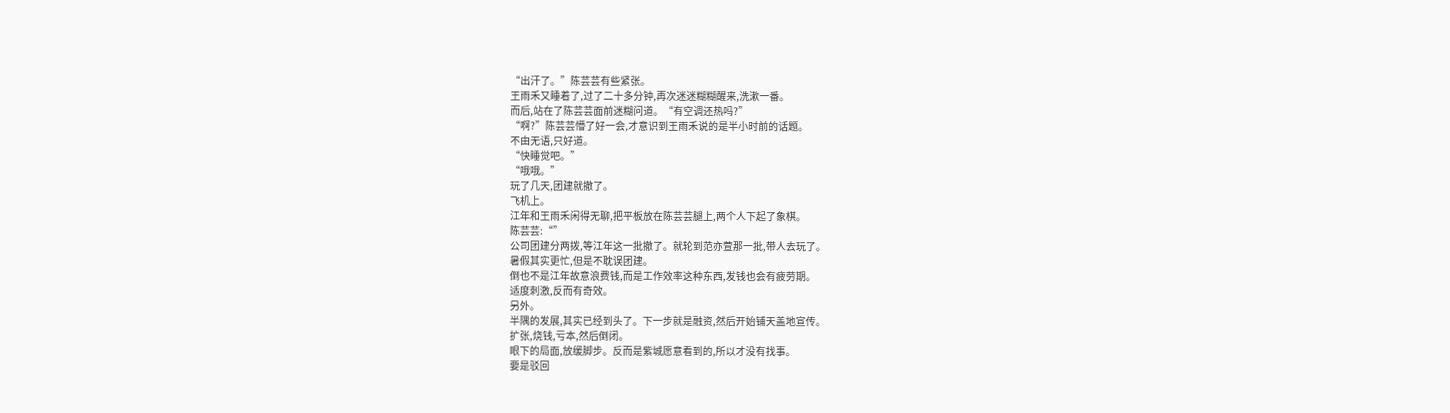“出汗了。”陈芸芸有些紧张。
王雨禾又睡着了,过了二十多分钟,再次迷迷糊糊醒来,洗漱一番。
而后,站在了陈芸芸面前迷糊问道。“有空调还热吗?”
“啊?”陈芸芸懵了好一会,才意识到王雨禾说的是半小时前的话题。
不由无语,只好道。
“快睡觉吧。”
“哦哦。”
玩了几天,团建就撤了。
飞机上。
江年和王雨禾闲得无聊,把平板放在陈芸芸腿上,两个人下起了象棋。
陈芸芸:“”
公司团建分两拨,等江年这一批撤了。就轮到范亦萱那一批,带人去玩了。
暑假其实更忙,但是不耽误团建。
倒也不是江年故意浪费钱,而是工作效率这种东西,发钱也会有疲劳期。
适度刺激,反而有奇效。
另外。
半隅的发展,其实已经到头了。下一步就是融资,然后开始铺天盖地宣传。
扩张,烧钱,亏本,然后倒闭。
眼下的局面,放缓脚步。反而是紫城愿意看到的,所以才没有找事。
要是驳回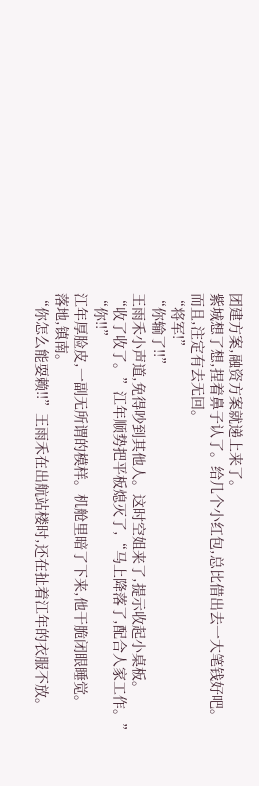团建方案,融资方案就递上来了。
紫城想了想,捏着鼻子认了。给几个小红包,总比借出去一大笔钱好吧。
而且,注定有去无回。
“将军!”
“你输了!!”
王雨禾小声道,免得吵到其他人。这时空姐来了,提示收起小桌板。
“收了收了。”江年顺势把平板熄灭了,“马上降落了,配合人家工作。”
“你!!”
江年厚脸皮,一副无所谓的模样。机舱里暗了下来,他干脆闭眼睡觉。
落地,镇南。
“你怎么能耍赖!!”王雨禾在出航站楼时,还在扯着江年的衣服不放。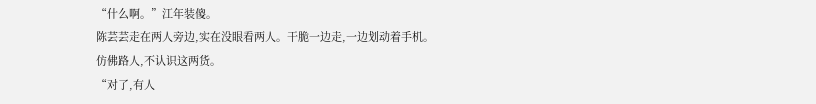“什么啊。”江年装傻。
陈芸芸走在两人旁边,实在没眼看两人。干脆一边走,一边划动着手机。
仿佛路人,不认识这两货。
“对了,有人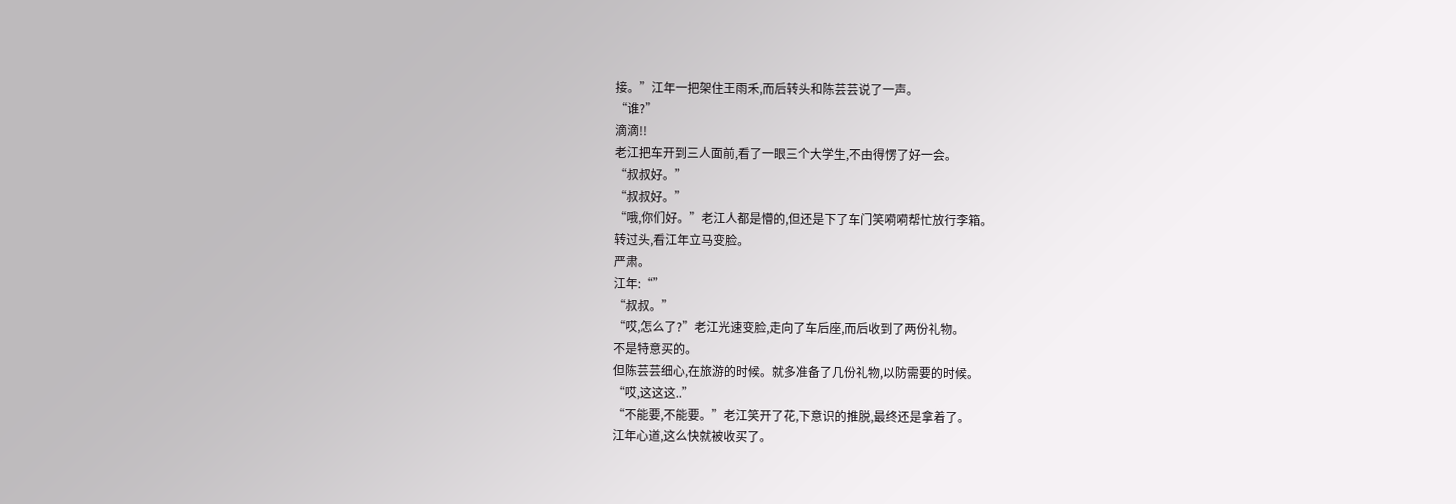接。”江年一把架住王雨禾,而后转头和陈芸芸说了一声。
“谁?”
滴滴!!
老江把车开到三人面前,看了一眼三个大学生,不由得愣了好一会。
“叔叔好。”
“叔叔好。”
“哦,你们好。”老江人都是懵的,但还是下了车门笑嗬嗬帮忙放行李箱。
转过头,看江年立马变脸。
严肃。
江年:“”
“叔叔。”
“哎,怎么了?”老江光速变脸,走向了车后座,而后收到了两份礼物。
不是特意买的。
但陈芸芸细心,在旅游的时候。就多准备了几份礼物,以防需要的时候。
“哎,这这这..”
“不能要,不能要。”老江笑开了花,下意识的推脱,最终还是拿着了。
江年心道,这么快就被收买了。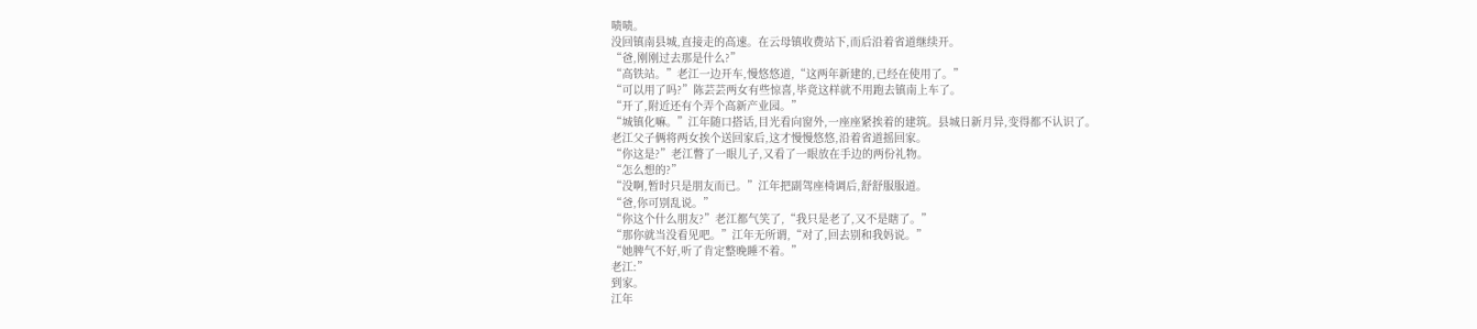啧啧。
没回镇南县城,直接走的高速。在云母镇收费站下,而后沿着省道继续开。
“爸,刚刚过去那是什么?”
“高铁站。”老江一边开车,慢悠悠道,“这两年新建的,已经在使用了。”
“可以用了吗?”陈芸芸两女有些惊喜,毕竟这样就不用跑去镇南上车了。
“开了,附近还有个弄个高新产业园。”
“城镇化嘛。”江年随口搭话,目光看向窗外,一座座紧挨着的建筑。县城日新月异,变得都不认识了。
老江父子俩将两女挨个送回家后,这才慢慢悠悠,沿着省道摇回家。
“你这是?”老江瞥了一眼儿子,又看了一眼放在手边的两份礼物。
“怎么想的?”
“没啊,暂时只是朋友而已。”江年把副驾座椅调后,舒舒服服道。
“爸,你可别乱说。”
“你这个什么朋友?”老江都气笑了,“我只是老了,又不是瞎了。”
“那你就当没看见吧。”江年无所谓,“对了,回去别和我妈说。”
“她脾气不好,听了肯定整晚睡不着。”
老江:”
到家。
江年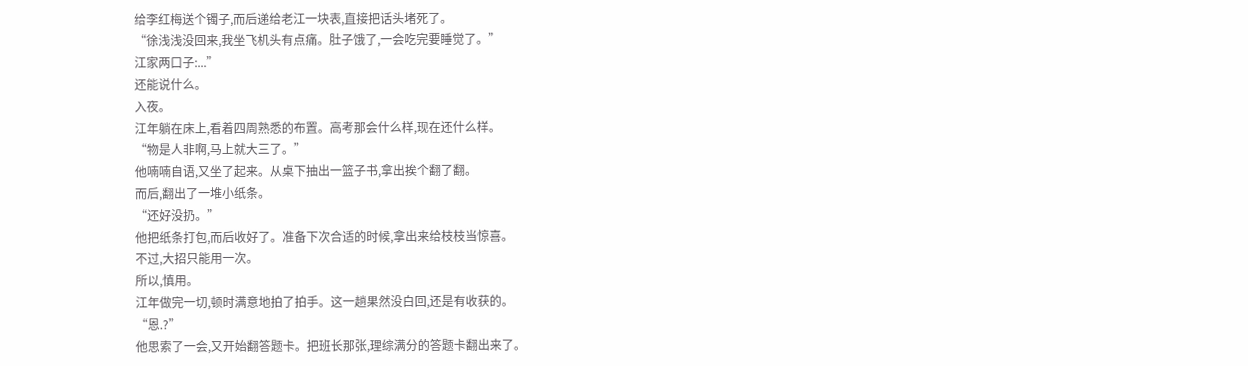给李红梅送个镯子,而后递给老江一块表,直接把话头堵死了。
“徐浅浅没回来,我坐飞机头有点痛。肚子饿了,一会吃完要睡觉了。”
江家两口子:...”
还能说什么。
入夜。
江年躺在床上,看着四周熟悉的布置。高考那会什么样,现在还什么样。
“物是人非啊,马上就大三了。”
他喃喃自语,又坐了起来。从桌下抽出一篮子书,拿出挨个翻了翻。
而后,翻出了一堆小纸条。
“还好没扔。”
他把纸条打包,而后收好了。准备下次合适的时候,拿出来给枝枝当惊喜。
不过,大招只能用一次。
所以,慎用。
江年做完一切,顿时满意地拍了拍手。这一趟果然没白回,还是有收获的。
“恩.?”
他思索了一会,又开始翻答题卡。把班长那张,理综满分的答题卡翻出来了。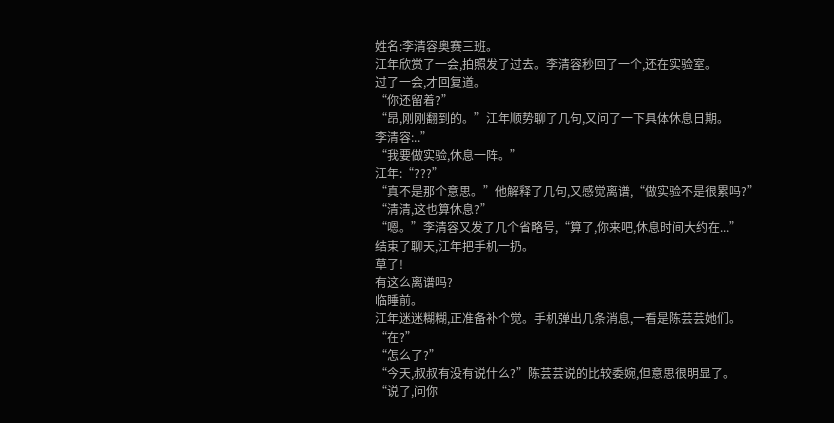姓名:李清容奥赛三班。
江年欣赏了一会,拍照发了过去。李清容秒回了一个,还在实验室。
过了一会,才回复道。
“你还留着?”
“昂,刚刚翻到的。”江年顺势聊了几句,又问了一下具体休息日期。
李清容:..”
“我要做实验,休息一阵。”
江年:“???”
“真不是那个意思。”他解释了几句,又感觉离谱,“做实验不是很累吗?”
“清清,这也算休息?”
“嗯。”李清容又发了几个省略号,“算了,你来吧,休息时间大约在...”
结束了聊天,江年把手机一扔。
草了!
有这么离谱吗?
临睡前。
江年迷迷糊糊,正准备补个觉。手机弹出几条消息,一看是陈芸芸她们。
“在?”
“怎么了?”
“今天,叔叔有没有说什么?”陈芸芸说的比较委婉,但意思很明显了。
“说了,问你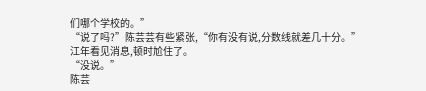们哪个学校的。”
“说了吗?”陈芸芸有些紧张,“你有没有说,分数线就差几十分。”
江年看见消息,顿时尬住了。
“没说。”
陈芸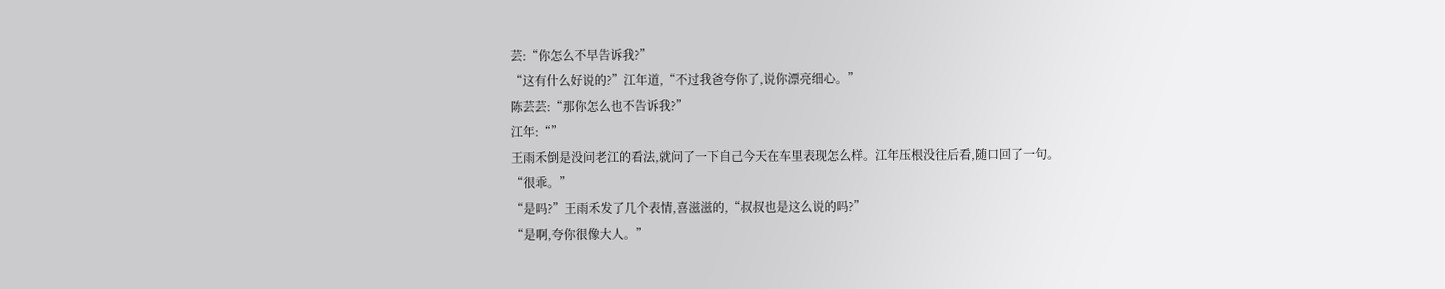芸:“你怎么不早告诉我?”
“这有什么好说的?”江年道,“不过我爸夸你了,说你漂亮细心。”
陈芸芸:“那你怎么也不告诉我?”
江年:“”
王雨禾倒是没问老江的看法,就问了一下自己今天在车里表现怎么样。江年压根没往后看,随口回了一句。
“很乖。”
“是吗?”王雨禾发了几个表情,喜滋滋的,“叔叔也是这么说的吗?”
“是啊,夸你很像大人。”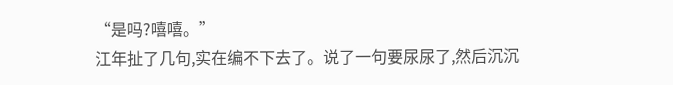“是吗?嘻嘻。”
江年扯了几句,实在编不下去了。说了一句要尿尿了,然后沉沉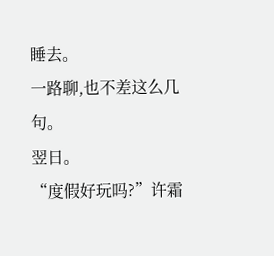睡去。
一路聊,也不差这么几句。
翌日。
“度假好玩吗?”许霜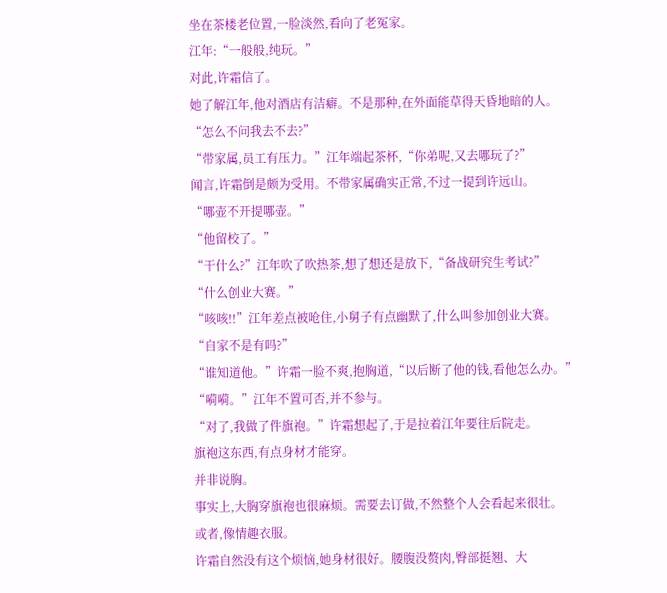坐在茶楼老位置,一脸淡然,看向了老冤家。
江年:“一般般,纯玩。”
对此,许霜信了。
她了解江年,他对酒店有洁癖。不是那种,在外面能草得天昏地暗的人。
“怎么不问我去不去?”
“带家属,员工有压力。”江年端起茶杯,“你弟呢,又去哪玩了?”
闻言,许霜倒是颇为受用。不带家属确实正常,不过一提到许远山。
“哪壶不开提哪壶。”
“他留校了。”
“干什么?”江年吹了吹热茶,想了想还是放下,“备战研究生考试?”
“什么创业大赛。”
“咳咳!!”江年差点被呛住,小舅子有点幽默了,什么叫参加创业大赛。
“自家不是有吗?”
“谁知道他。”许霜一脸不爽,抱胸道,“以后断了他的钱,看他怎么办。”
“嗬嗬。”江年不置可否,并不参与。
“对了,我做了件旗袍。”许霜想起了,于是拉着江年要往后院走。
旗袍这东西,有点身材才能穿。
并非说胸。
事实上,大胸穿旗袍也很麻烦。需要去订做,不然整个人会看起来很壮。
或者,像情趣衣服。
许霜自然没有这个烦恼,她身材很好。腰腹没赘肉,臀部挺翘、大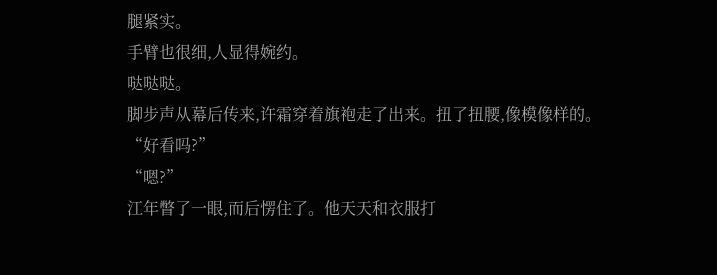腿紧实。
手臂也很细,人显得婉约。
哒哒哒。
脚步声从幕后传来,许霜穿着旗袍走了出来。扭了扭腰,像模像样的。
“好看吗?”
“嗯?”
江年瞥了一眼,而后愣住了。他天天和衣服打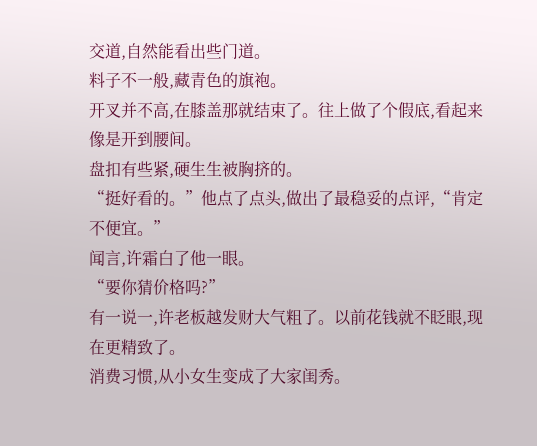交道,自然能看出些门道。
料子不一般,藏青色的旗袍。
开叉并不高,在膝盖那就结束了。往上做了个假底,看起来像是开到腰间。
盘扣有些紧,硬生生被胸挤的。
“挺好看的。”他点了点头,做出了最稳妥的点评,“肯定不便宜。”
闻言,许霜白了他一眼。
“要你猜价格吗?”
有一说一,许老板越发财大气粗了。以前花钱就不眨眼,现在更精致了。
消费习惯,从小女生变成了大家闺秀。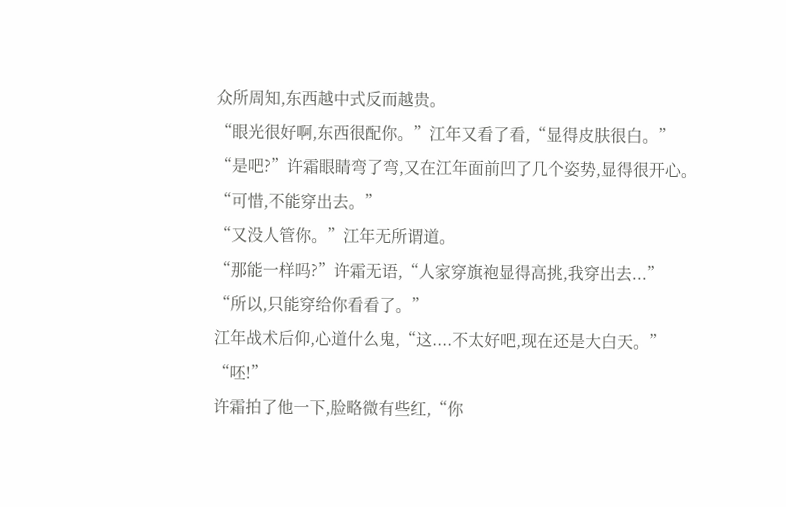众所周知,东西越中式反而越贵。
“眼光很好啊,东西很配你。”江年又看了看,“显得皮肤很白。”
“是吧?”许霜眼睛弯了弯,又在江年面前凹了几个姿势,显得很开心。
“可惜,不能穿出去。”
“又没人管你。”江年无所谓道。
“那能一样吗?”许霜无语,“人家穿旗袍显得高挑,我穿出去...”
“所以,只能穿给你看看了。”
江年战术后仰,心道什么鬼,“这....不太好吧,现在还是大白天。”
“呸!”
许霜拍了他一下,脸略微有些红,“你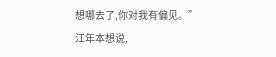想哪去了,你对我有偏见。”
江年本想说,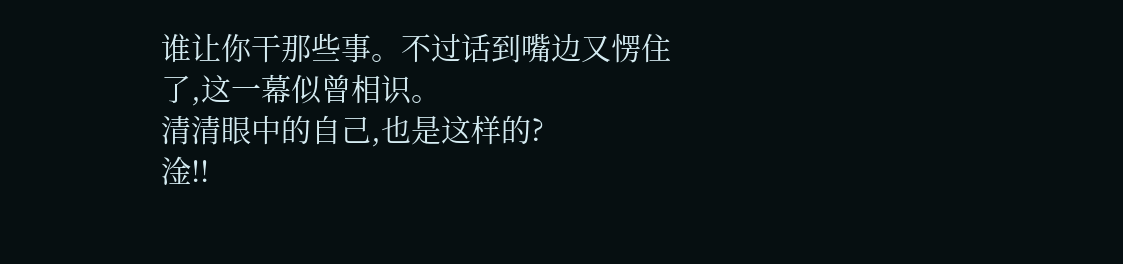谁让你干那些事。不过话到嘴边又愣住了,这一幕似曾相识。
清清眼中的自己,也是这样的?
淦!!